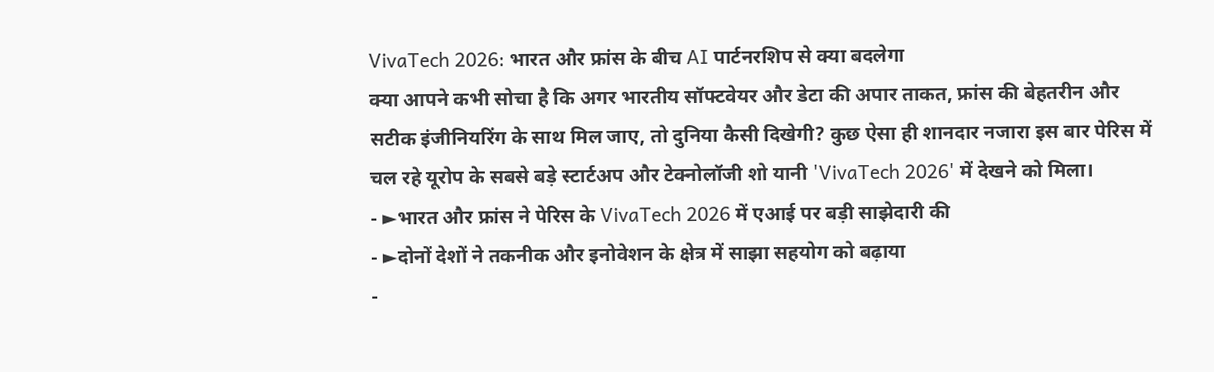VivaTech 2026: भारत और फ्रांस के बीच AI पार्टनरशिप से क्या बदलेगा
क्या आपने कभी सोचा है कि अगर भारतीय सॉफ्टवेयर और डेटा की अपार ताकत, फ्रांस की बेहतरीन और सटीक इंजीनियरिंग के साथ मिल जाए, तो दुनिया कैसी दिखेगी? कुछ ऐसा ही शानदार नजारा इस बार पेरिस में चल रहे यूरोप के सबसे बड़े स्टार्टअप और टेक्नोलॉजी शो यानी 'VivaTech 2026' में देखने को मिला।
- ►भारत और फ्रांस ने पेरिस के VivaTech 2026 में एआई पर बड़ी साझेदारी की
- ►दोनों देशों ने तकनीक और इनोवेशन के क्षेत्र में साझा सहयोग को बढ़ाया
-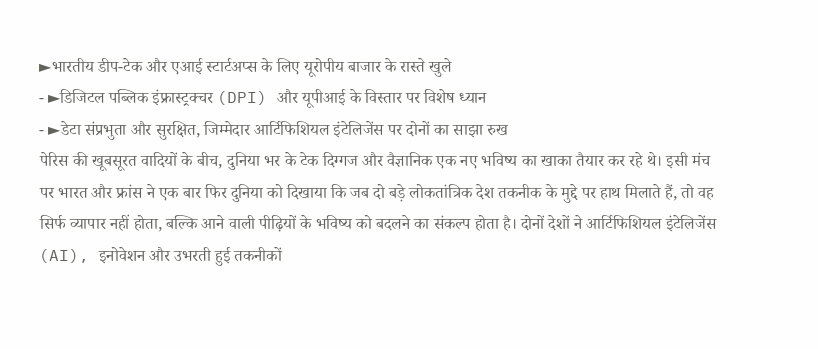►भारतीय डीप-टेक और एआई स्टार्टअप्स के लिए यूरोपीय बाजार के रास्ते खुले
- ►डिजिटल पब्लिक इंफ्रास्ट्रक्चर (DPI) और यूपीआई के विस्तार पर विशेष ध्यान
- ►डेटा संप्रभुता और सुरक्षित, जिम्मेदार आर्टिफिशियल इंटेलिजेंस पर दोनों का साझा रुख
पेरिस की खूबसूरत वादियों के बीच, दुनिया भर के टेक दिग्गज और वैज्ञानिक एक नए भविष्य का खाका तैयार कर रहे थे। इसी मंच पर भारत और फ्रांस ने एक बार फिर दुनिया को दिखाया कि जब दो बड़े लोकतांत्रिक देश तकनीक के मुद्दे पर हाथ मिलाते हैं, तो वह सिर्फ व्यापार नहीं होता, बल्कि आने वाली पीढ़ियों के भविष्य को बदलने का संकल्प होता है। दोनों देशों ने आर्टिफिशियल इंटेलिजेंस (AI), इनोवेशन और उभरती हुई तकनीकों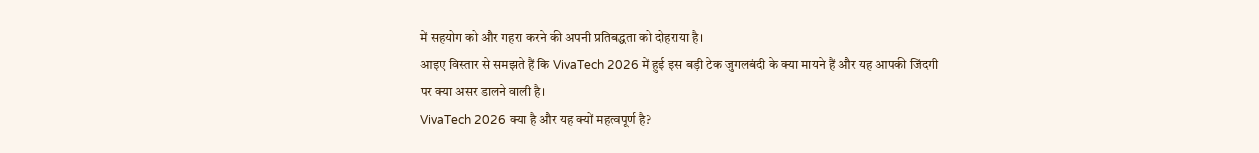में सहयोग को और गहरा करने की अपनी प्रतिबद्धता को दोहराया है।
आइए विस्तार से समझते हैं कि VivaTech 2026 में हुई इस बड़ी टेक जुगलबंदी के क्या मायने हैं और यह आपकी जिंदगी पर क्या असर डालने वाली है।
VivaTech 2026 क्या है और यह क्यों महत्वपूर्ण है?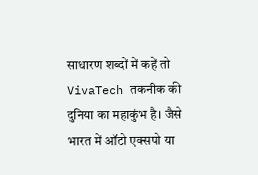साधारण शब्दों में कहें तो VivaTech तकनीक की दुनिया का महाकुंभ है। जैसे भारत में ऑटो एक्सपो या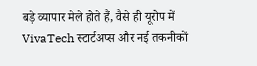बड़े व्यापार मेले होते हैं, वैसे ही यूरोप में VivaTech स्टार्टअप्स और नई तकनीकों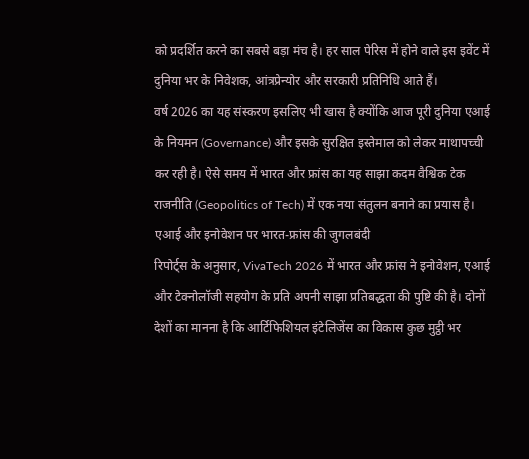को प्रदर्शित करने का सबसे बड़ा मंच है। हर साल पेरिस में होने वाले इस इवेंट में दुनिया भर के निवेशक, आंत्रप्रेन्योर और सरकारी प्रतिनिधि आते हैं।
वर्ष 2026 का यह संस्करण इसलिए भी खास है क्योंकि आज पूरी दुनिया एआई के नियमन (Governance) और इसके सुरक्षित इस्तेमाल को लेकर माथापच्ची कर रही है। ऐसे समय में भारत और फ्रांस का यह साझा कदम वैश्विक टेक राजनीति (Geopolitics of Tech) में एक नया संतुलन बनाने का प्रयास है।
एआई और इनोवेशन पर भारत-फ्रांस की जुगलबंदी
रिपोर्ट्स के अनुसार, VivaTech 2026 में भारत और फ्रांस ने इनोवेशन, एआई और टेक्नोलॉजी सहयोग के प्रति अपनी साझा प्रतिबद्धता की पुष्टि की है। दोनों देशों का मानना है कि आर्टिफिशियल इंटेलिजेंस का विकास कुछ मुट्ठी भर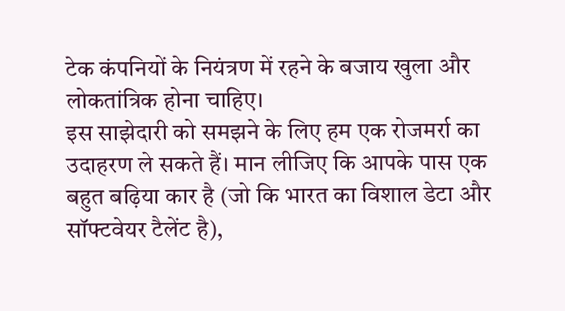टेक कंपनियों के नियंत्रण में रहने के बजाय खुला और लोकतांत्रिक होना चाहिए।
इस साझेदारी को समझने के लिए हम एक रोजमर्रा का उदाहरण ले सकते हैं। मान लीजिए कि आपके पास एक बहुत बढ़िया कार है (जो कि भारत का विशाल डेटा और सॉफ्टवेयर टैलेंट है),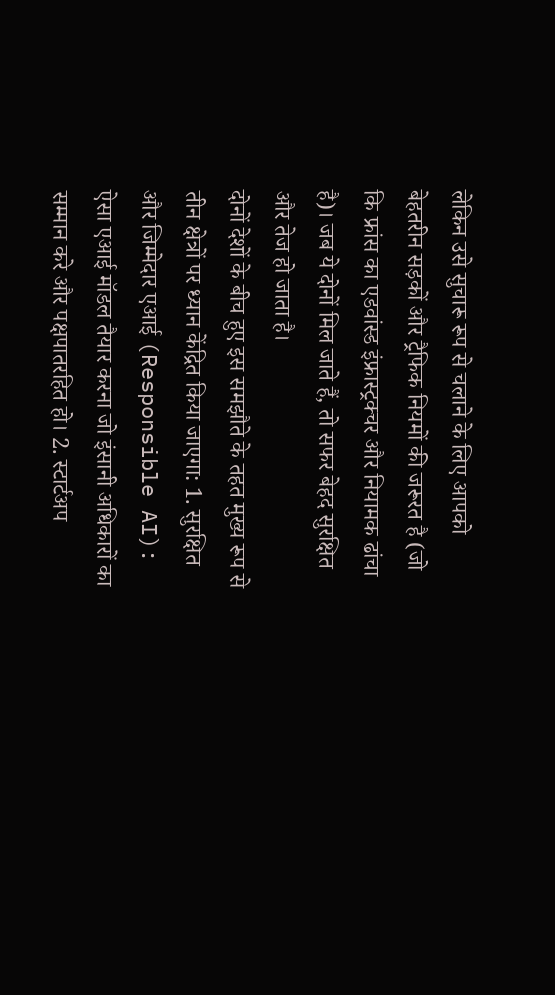लेकिन उसे सुचारू रूप से चलाने के लिए आपको बेहतरीन सड़कों और ट्रैफिक नियमों की जरूरत है (जो कि फ्रांस का एडवांस्ड इंफ्रास्ट्रक्चर और नियामक ढांचा है)। जब ये दोनों मिल जाते हैं, तो सफर बेहद सुरक्षित और तेज हो जाता है।
दोनों देशों के बीच हुए इस समझौते के तहत मुख्य रूप से तीन क्षेत्रों पर ध्यान केंद्रित किया जाएगा: 1. सुरक्षित और जिम्मेदार एआई (Responsible AI): ऐसा एआई मॉडल तैयार करना जो इंसानी अधिकारों का सम्मान करे और पक्षपातरहित हो। 2. स्टार्टअप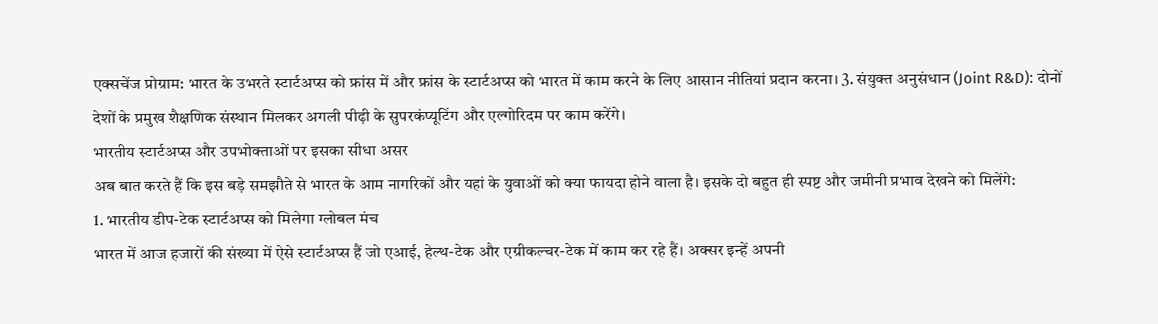एक्सचेंज प्रोग्राम: भारत के उभरते स्टार्टअप्स को फ्रांस में और फ्रांस के स्टार्टअप्स को भारत में काम करने के लिए आसान नीतियां प्रदान करना। 3. संयुक्त अनुसंधान (Joint R&D): दोनों देशों के प्रमुख शैक्षणिक संस्थान मिलकर अगली पीढ़ी के सुपरकंप्यूटिंग और एल्गोरिदम पर काम करेंगे।
भारतीय स्टार्टअप्स और उपभोक्ताओं पर इसका सीधा असर
अब बात करते हैं कि इस बड़े समझौते से भारत के आम नागरिकों और यहां के युवाओं को क्या फायदा होने वाला है। इसके दो बहुत ही स्पष्ट और जमीनी प्रभाव देखने को मिलेंगे:
1. भारतीय डीप-टेक स्टार्टअप्स को मिलेगा ग्लोबल मंच
भारत में आज हजारों की संख्या में ऐसे स्टार्टअप्स हैं जो एआई, हेल्थ-टेक और एग्रीकल्चर-टेक में काम कर रहे हैं। अक्सर इन्हें अपनी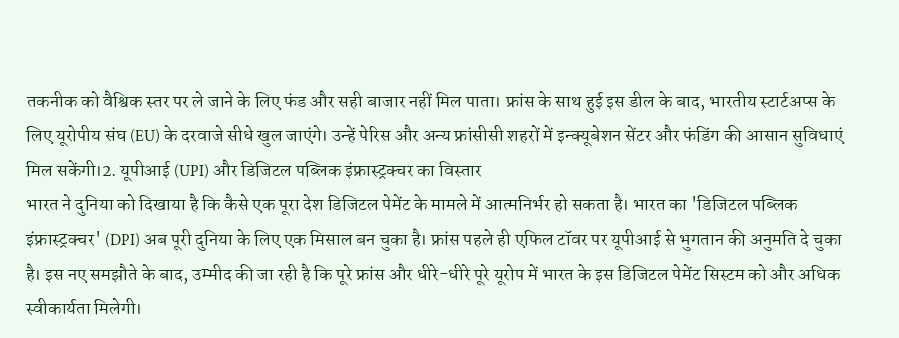तकनीक को वैश्विक स्तर पर ले जाने के लिए फंड और सही बाजार नहीं मिल पाता। फ्रांस के साथ हुई इस डील के बाद, भारतीय स्टार्टअप्स के लिए यूरोपीय संघ (EU) के दरवाजे सीधे खुल जाएंगे। उन्हें पेरिस और अन्य फ्रांसीसी शहरों में इन्क्यूबेशन सेंटर और फंडिंग की आसान सुविधाएं मिल सकेंगी।2. यूपीआई (UPI) और डिजिटल पब्लिक इंफ्रास्ट्रक्चर का विस्तार
भारत ने दुनिया को दिखाया है कि कैसे एक पूरा देश डिजिटल पेमेंट के मामले में आत्मनिर्भर हो सकता है। भारत का 'डिजिटल पब्लिक इंफ्रास्ट्रक्चर' (DPI) अब पूरी दुनिया के लिए एक मिसाल बन चुका है। फ्रांस पहले ही एफिल टॉवर पर यूपीआई से भुगतान की अनुमति दे चुका है। इस नए समझौते के बाद, उम्मीद की जा रही है कि पूरे फ्रांस और धीरे-धीरे पूरे यूरोप में भारत के इस डिजिटल पेमेंट सिस्टम को और अधिक स्वीकार्यता मिलेगी।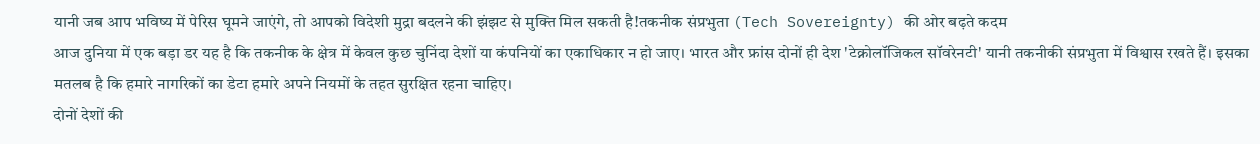यानी जब आप भविष्य में पेरिस घूमने जाएंगे, तो आपको विदेशी मुद्रा बदलने की झंझट से मुक्ति मिल सकती है!तकनीक संप्रभुता (Tech Sovereignty) की ओर बढ़ते कदम
आज दुनिया में एक बड़ा डर यह है कि तकनीक के क्षेत्र में केवल कुछ चुनिंदा देशों या कंपनियों का एकाधिकार न हो जाए। भारत और फ्रांस दोनों ही देश 'टेक्नोलॉजिकल सॉवरेनटी' यानी तकनीकी संप्रभुता में विश्वास रखते हैं। इसका मतलब है कि हमारे नागरिकों का डेटा हमारे अपने नियमों के तहत सुरक्षित रहना चाहिए।
दोनों देशों की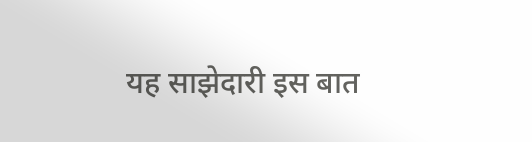यह साझेदारी इस बात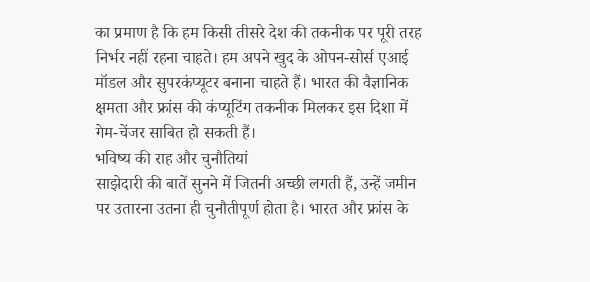का प्रमाण है कि हम किसी तीसरे देश की तकनीक पर पूरी तरह निर्भर नहीं रहना चाहते। हम अपने खुद के ओपन-सोर्स एआई मॉडल और सुपरकंप्यूटर बनाना चाहते हैं। भारत की वैज्ञानिक क्षमता और फ्रांस की कंप्यूटिंग तकनीक मिलकर इस दिशा में गेम-चेंजर साबित हो सकती हैं।
भविष्य की राह और चुनौतियां
साझेदारी की बातें सुनने में जितनी अच्छी लगती हैं, उन्हें जमीन पर उतारना उतना ही चुनौतीपूर्ण होता है। भारत और फ्रांस के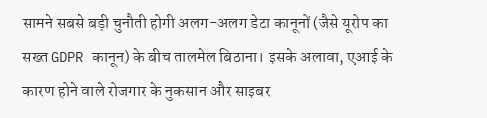सामने सबसे बड़ी चुनौती होगी अलग-अलग डेटा कानूनों (जैसे यूरोप का सख्त GDPR कानून) के बीच तालमेल बिठाना। इसके अलावा, एआई के कारण होने वाले रोजगार के नुकसान और साइबर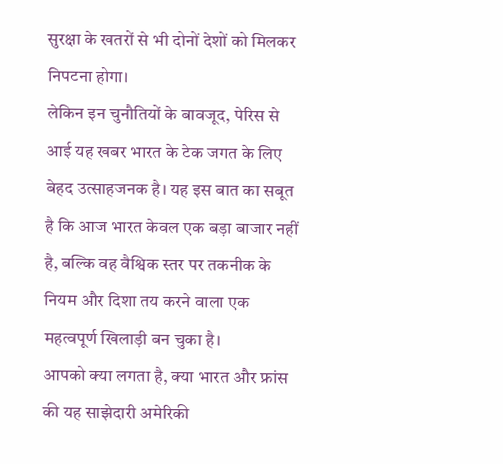सुरक्षा के खतरों से भी दोनों देशों को मिलकर निपटना होगा।
लेकिन इन चुनौतियों के बावजूद, पेरिस से आई यह खबर भारत के टेक जगत के लिए बेहद उत्साहजनक है। यह इस बात का सबूत है कि आज भारत केवल एक बड़ा बाजार नहीं है, बल्कि वह वैश्विक स्तर पर तकनीक के नियम और दिशा तय करने वाला एक महत्वपूर्ण खिलाड़ी बन चुका है।
आपको क्या लगता है, क्या भारत और फ्रांस की यह साझेदारी अमेरिकी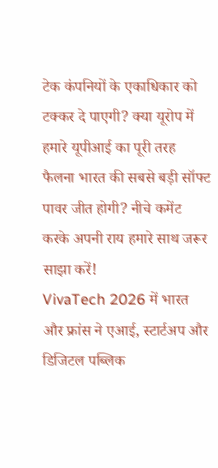टेक कंपनियों के एकाधिकार को टक्कर दे पाएगी? क्या यूरोप में हमारे यूपीआई का पूरी तरह फैलना भारत की सबसे बड़ी सॉफ्ट पावर जीत होगी? नीचे कमेंट करके अपनी राय हमारे साथ जरूर साझा करें!
VivaTech 2026 में भारत और फ्रांस ने एआई, स्टार्टअप और डिजिटल पब्लिक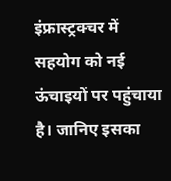इंफ्रास्ट्रक्चर में सहयोग को नई ऊंचाइयों पर पहुंचाया है। जानिए इसका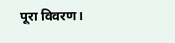पूरा विवरण।